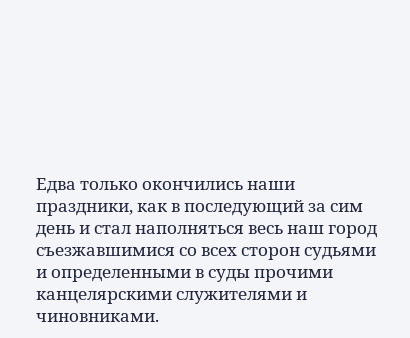Едва только окончились наши праздники, как в последующий за сим день и стал наполняться весь наш город съезжавшимися со всех сторон судьями и определенными в суды прочими канцелярскими служителями и чиновниками.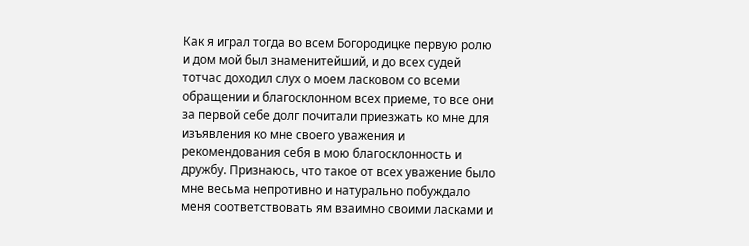Как я играл тогда во всем Богородицке первую ролю и дом мой был знаменитейший, и до всех судей тотчас доходил слух о моем ласковом со всеми обращении и благосклонном всех приеме, то все они за первой себе долг почитали приезжать ко мне для изъявления ко мне своего уважения и рекомендования себя в мою благосклонность и дружбу. Признаюсь, что такое от всех уважение было мне весьма непротивно и натурально побуждало меня соответствовать ям взаимно своими ласками и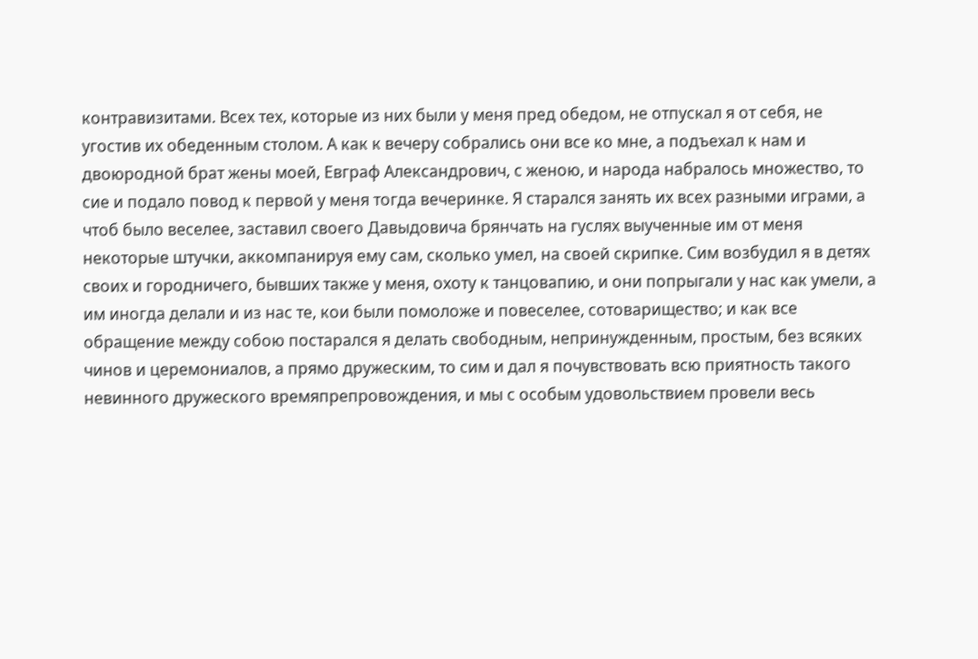контравизитами. Всех тех, которые из них были у меня пред обедом, не отпускал я от себя, не угостив их обеденным столом. А как к вечеру собрались они все ко мне, а подъехал к нам и двоюродной брат жены моей, Евграф Александрович, с женою, и народа набралось множество, то сие и подало повод к первой у меня тогда вечеринке. Я старался занять их всех разными играми, а чтоб было веселее, заставил своего Давыдовича брянчать на гуслях выученные им от меня некоторые штучки, аккомпанируя ему сам, сколько умел, на своей скрипке. Сим возбудил я в детях своих и городничего, бывших также у меня, охоту к танцовапию, и они попрыгали у нас как умели, а им иногда делали и из нас те, кои были помоложе и повеселее, сотоварищество; и как все обращение между собою постарался я делать свободным, непринужденным, простым, без всяких чинов и церемониалов, а прямо дружеским, то сим и дал я почувствовать всю приятность такого невинного дружеского времяпрепровождения, и мы с особым удовольствием провели весь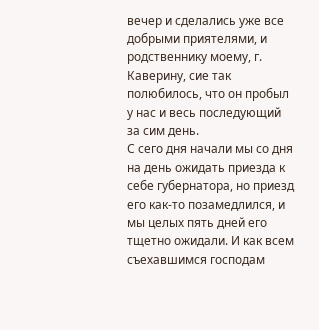вечер и сделались уже все добрыми приятелями, и родственнику моему, г. Каверину, сие так полюбилось, что он пробыл у нас и весь последующий за сим день.
С сего дня начали мы со дня на день ожидать приезда к себе губернатора, но приезд его как-то позамедлился, и мы целых пять дней его тщетно ожидали. И как всем съехавшимся господам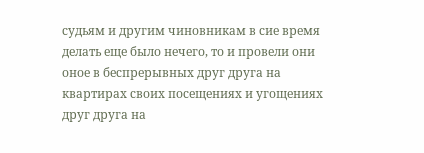судьям и другим чиновникам в сие время делать еще было нечего, то и провели они оное в беспрерывных друг друга на квартирах своих посещениях и угощениях друг друга на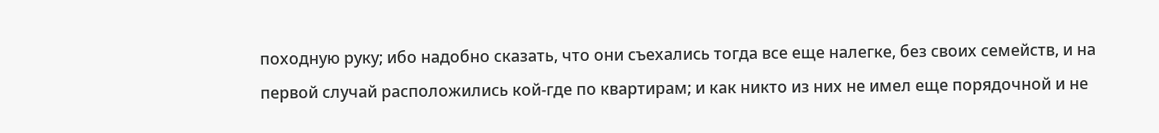походную руку; ибо надобно сказать, что они съехались тогда все еще налегке, без своих семейств, и на первой случай расположились кой-где по квартирам; и как никто из них не имел еще порядочной и не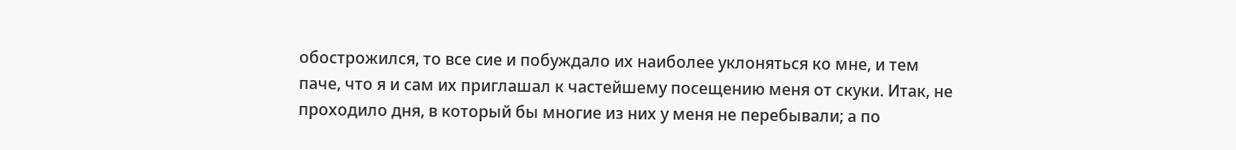обострожился, то все сие и побуждало их наиболее уклоняться ко мне, и тем паче, что я и сам их приглашал к частейшему посещению меня от скуки. Итак, не проходило дня, в который бы многие из них у меня не перебывали; а по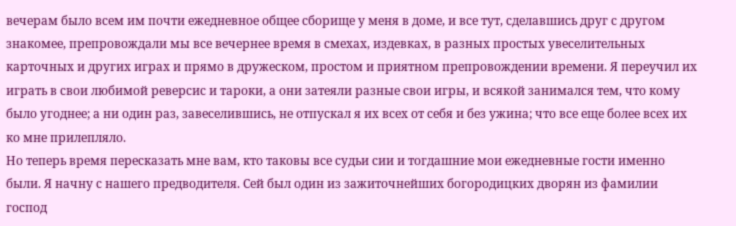вечерам было всем им почти ежедневное общее сборище у меня в доме, и все тут, сделавшись друг с другом знакомее, препровождали мы все вечернее время в смехах, издевках, в разных простых увеселительных карточных и других играх и прямо в дружеском, простом и приятном препровождении времени. Я переучил их играть в свои любимой реверсис и тароки, а они затеяли разные свои игры, и всякой занимался тем, что кому было угоднее; а ни один раз, завеселившись, не отпускал я их всех от себя и без ужина; что все еще более всех их ко мне прилепляло.
Но теперь время пересказать мне вам, кто таковы все судьи сии и тогдашние мои ежедневные гости именно были. Я начну с нашего предводителя. Сей был один из зажиточнейших богородицких дворян из фамилии господ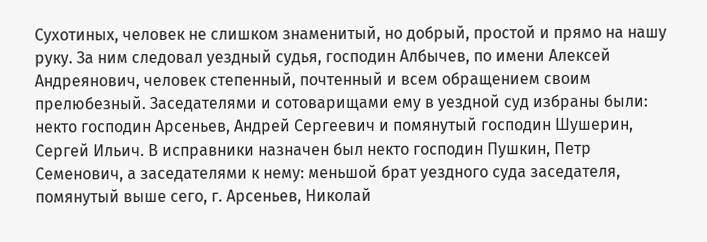Сухотиных, человек не слишком знаменитый, но добрый, простой и прямо на нашу руку. За ним следовал уездный судья, господин Албычев, по имени Алексей Андреянович, человек степенный, почтенный и всем обращением своим прелюбезный. Заседателями и сотоварищами ему в уездной суд избраны были: некто господин Арсеньев, Андрей Сергеевич и помянутый господин Шушерин, Сергей Ильич. В исправники назначен был некто господин Пушкин, Петр Семенович, а заседателями к нему: меньшой брат уездного суда заседателя, помянутый выше сего, г. Арсеньев, Николай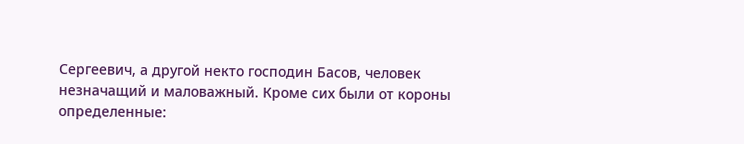Сергеевич, а другой некто господин Басов, человек незначащий и маловажный. Кроме сих были от короны определенные: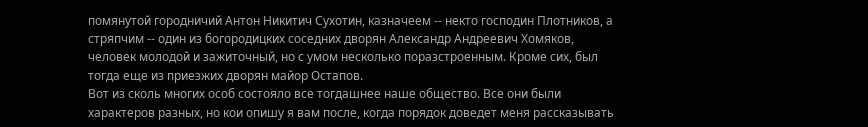помянутой городничий Антон Никитич Сухотин, казначеем -- некто господин Плотников, а стряпчим -- один из богородицких соседних дворян Александр Андреевич Хомяков, человек молодой и зажиточный, но с умом несколько поразстроенным. Кроме сих, был тогда еще из приезжих дворян майор Остапов.
Вот из сколь многих особ состояло все тогдашнее наше общество. Все они были характеров разных, но кои опишу я вам после, когда порядок доведет меня рассказывать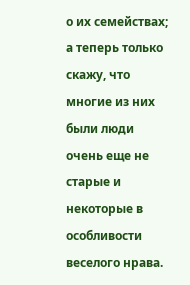о их семействах; а теперь только скажу, что многие из них были люди очень еще не старые и некоторые в особливости веселого нрава.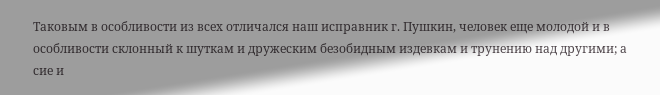Таковым в особливости из всех отличался наш исправник г. Пушкин, человек еще молодой и в особливости склонный к шуткам и дружеским безобидным издевкам и трунению над другими; а сие и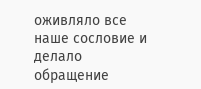оживляло все наше сословие и делало обращение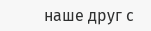наше друг с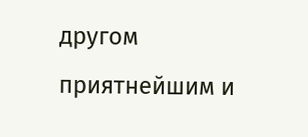другом приятнейшим и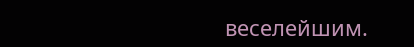веселейшим.